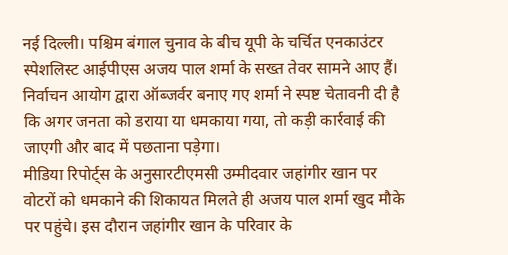नई दिल्ली। पश्चिम बंगाल चुनाव के बीच यूपी के चर्चित एनकाउंटर स्पेशलिस्ट आईपीएस अजय पाल शर्मा के सख्त तेवर सामने आए हैं। निर्वाचन आयोग द्वारा ऑब्जर्वर बनाए गए शर्मा ने स्पष्ट चेतावनी दी है कि अगर जनता को डराया या धमकाया गया, तो कड़ी कार्रवाई की जाएगी और बाद में पछताना पड़ेगा।
मीडिया रिपोर्ट्स के अनुसारटीएमसी उम्मीदवार जहांगीर खान पर वोटरों को धमकाने की शिकायत मिलते ही अजय पाल शर्मा खुद मौके पर पहुंचे। इस दौरान जहांगीर खान के परिवार के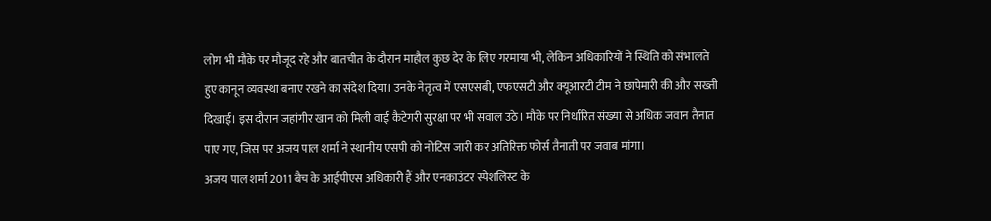लोग भी मौके पर मौजूद रहे और बातचीत के दौरान माहौल कुछ देर के लिए गरमाया भी, लेकिन अधिकारियों ने स्थिति को संभालते हुए कानून व्यवस्था बनाए रखने का संदेश दिया। उनके नेतृत्व में एसएसबी, एफएसटी और क्यूआरटी टीम ने छापेमारी की और सख्ती दिखाई। इस दौरान जहांगीर खान को मिली वाई कैटेगरी सुरक्षा पर भी सवाल उठे। मौके पर निर्धारित संख्या से अधिक जवान तैनात पाए गए, जिस पर अजय पाल शर्मा ने स्थानीय एसपी को नोटिस जारी कर अतिरिक्त फोर्स तैनाती पर जवाब मांगा।
अजय पाल शर्मा 2011 बैच के आईपीएस अधिकारी हैं और एनकाउंटर स्पेशलिस्ट के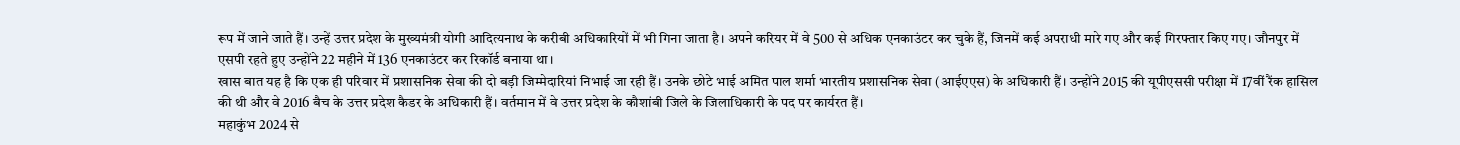रूप में जाने जाते हैं। उन्हें उत्तर प्रदेश के मुख्यमंत्री योगी आदित्यनाथ के करीबी अधिकारियों में भी गिना जाता है। अपने करियर में वे 500 से अधिक एनकाउंटर कर चुके हैं, जिनमें कई अपराधी मारे गए और कई गिरफ्तार किए गए। जौनपुर में एसपी रहते हुए उन्होंने 22 महीने में 136 एनकाउंटर कर रिकॉर्ड बनाया था।
खास बात यह है कि एक ही परिवार में प्रशासनिक सेवा की दो बड़ी जिम्मेदारियां निभाई जा रही हैं। उनके छोटे भाई अमित पाल शर्मा भारतीय प्रशासनिक सेवा (आईएएस) के अधिकारी हैं। उन्होंने 2015 की यूपीएससी परीक्षा में 17वीं रैंक हासिल की थी और वे 2016 बैच के उत्तर प्रदेश कैडर के अधिकारी हैं। वर्तमान में वे उत्तर प्रदेश के कौशांबी जिले के जिलाधिकारी के पद पर कार्यरत हैं।
महाकुंभ 2024 से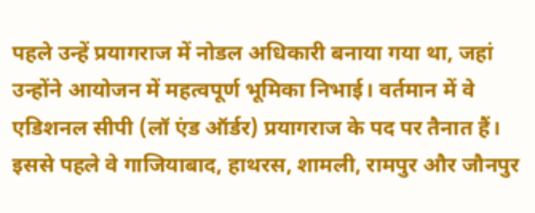पहले उन्हें प्रयागराज में नोडल अधिकारी बनाया गया था, जहां उन्होंने आयोजन में महत्वपूर्ण भूमिका निभाई। वर्तमान में वे एडिशनल सीपी (लॉ एंड ऑर्डर) प्रयागराज के पद पर तैनात हैं। इससे पहले वे गाजियाबाद, हाथरस, शामली, रामपुर और जौनपुर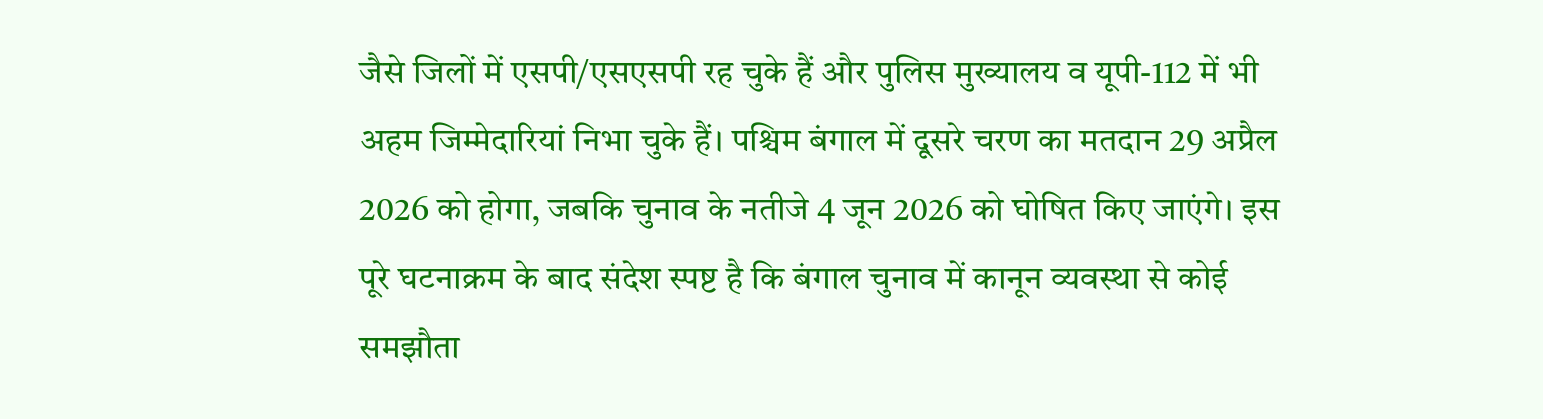जैसे जिलों में एसपी/एसएसपी रह चुके हैं और पुलिस मुख्यालय व यूपी-112 में भी अहम जिम्मेदारियां निभा चुके हैं। पश्चिम बंगाल में दूसरे चरण का मतदान 29 अप्रैल 2026 को होगा, जबकि चुनाव के नतीजे 4 जून 2026 को घोषित किए जाएंगे। इस पूरे घटनाक्रम के बाद संदेश स्पष्ट है कि बंगाल चुनाव में कानून व्यवस्था से कोई समझौता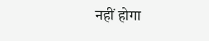नहीं होगा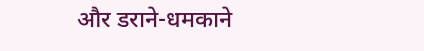और डराने-धमकाने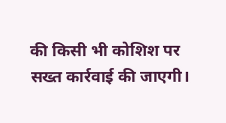की किसी भी कोशिश पर सख्त कार्रवाई की जाएगी।